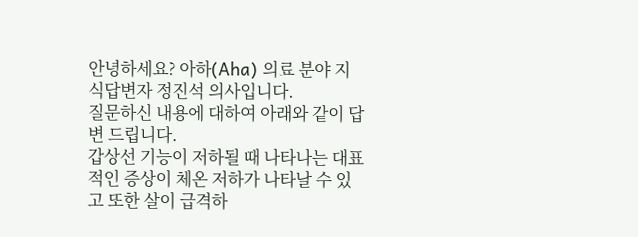안녕하세요? 아하(Aha) 의료 분야 지식답변자 정진석 의사입니다.
질문하신 내용에 대하여 아래와 같이 답변 드립니다.
갑상선 기능이 저하될 때 나타나는 대표적인 증상이 체온 저하가 나타날 수 있고 또한 살이 급격하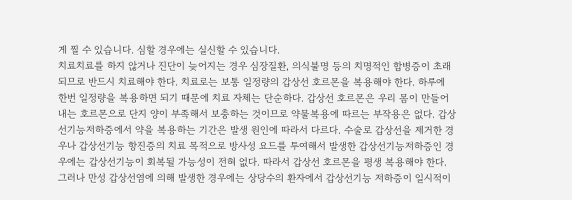게 찔 수 있습니다. 심할 경우에는 실신할 수 있습니다.
치료치료를 하지 않거나 진단이 늦어지는 경우 심장질환, 의식불명 등의 치명적인 합병증이 초래되므로 반드시 치료해야 한다. 치료로는 보통 일정량의 갑상선 호르몬을 복용해야 한다. 하루에 한번 일정량을 복용하면 되기 때문에 치료 자체는 단순하다. 갑상선 호르몬은 우리 몸이 만들어 내는 호르몬으로 단지 양이 부족해서 보충하는 것이므로 약물복용에 따르는 부작용은 없다. 갑상선기능저하증에서 약을 복용하는 기간은 발생 원인에 따라서 다르다. 수술로 갑상선을 제거한 경우나 갑상선기능 항진증의 치료 목적으로 방사성 요드를 투여해서 발생한 갑상선기능저하증인 경우에는 갑상선기능이 회복될 가능성이 전혀 없다. 따라서 갑상선 호르몬을 평생 복용해야 한다.
그러나 만성 갑상선염에 의해 발생한 경우에는 상당수의 환자에서 갑상선기능 저하증이 일시적이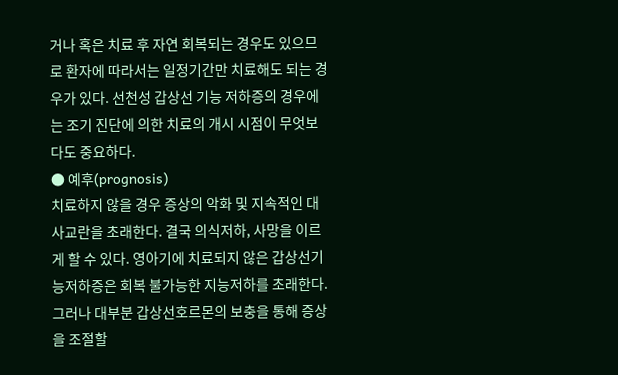거나 혹은 치료 후 자연 회복되는 경우도 있으므로 환자에 따라서는 일정기간만 치료해도 되는 경우가 있다. 선천성 갑상선 기능 저하증의 경우에는 조기 진단에 의한 치료의 개시 시점이 무엇보다도 중요하다.
● 예후(prognosis)
치료하지 않을 경우 증상의 악화 및 지속적인 대사교란을 초래한다. 결국 의식저하, 사망을 이르게 할 수 있다. 영아기에 치료되지 않은 갑상선기능저하증은 회복 불가능한 지능저하를 초래한다. 그러나 대부분 갑상선호르몬의 보충을 통해 증상을 조절할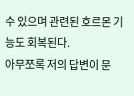수 있으며 관련된 호르몬 기능도 회복된다.
아무쪼록 저의 답변이 문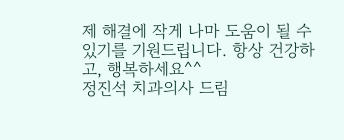제 해결에 작게 나마 도움이 될 수 있기를 기원드립니다. 항상 건강하고, 행복하세요^^
정진석 치과의사 드림